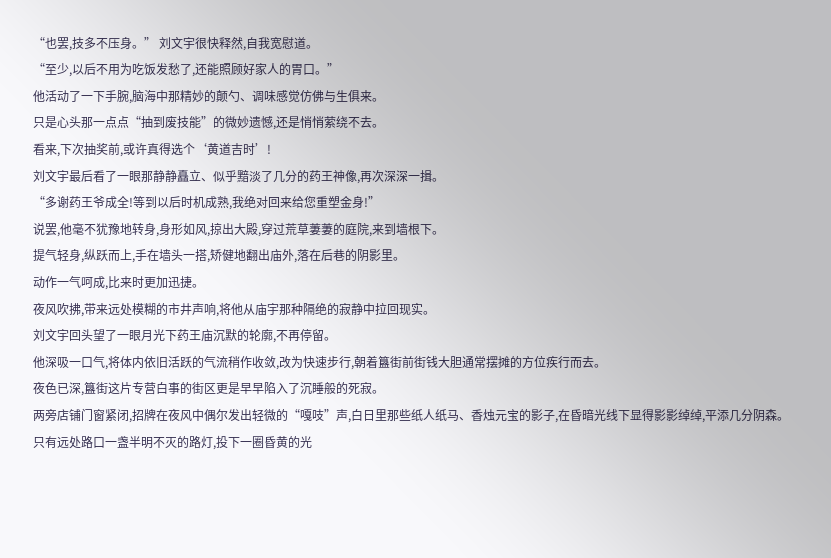“也罢,技多不压身。” 刘文宇很快释然,自我宽慰道。
“至少,以后不用为吃饭发愁了,还能照顾好家人的胃口。”
他活动了一下手腕,脑海中那精妙的颠勺、调味感觉仿佛与生俱来。
只是心头那一点点“抽到废技能”的微妙遗憾,还是悄悄萦绕不去。
看来,下次抽奖前,或许真得选个‘黄道吉时’!
刘文宇最后看了一眼那静静矗立、似乎黯淡了几分的药王神像,再次深深一揖。
“多谢药王爷成全!等到以后时机成熟,我绝对回来给您重塑金身!”
说罢,他毫不犹豫地转身,身形如风,掠出大殿,穿过荒草萋萋的庭院,来到墙根下。
提气轻身,纵跃而上,手在墙头一搭,矫健地翻出庙外,落在后巷的阴影里。
动作一气呵成,比来时更加迅捷。
夜风吹拂,带来远处模糊的市井声响,将他从庙宇那种隔绝的寂静中拉回现实。
刘文宇回头望了一眼月光下药王庙沉默的轮廓,不再停留。
他深吸一口气,将体内依旧活跃的气流稍作收敛,改为快速步行,朝着簋街前街钱大胆通常摆摊的方位疾行而去。
夜色已深,簋街这片专营白事的街区更是早早陷入了沉睡般的死寂。
两旁店铺门窗紧闭,招牌在夜风中偶尔发出轻微的“嘎吱”声,白日里那些纸人纸马、香烛元宝的影子,在昏暗光线下显得影影绰绰,平添几分阴森。
只有远处路口一盏半明不灭的路灯,投下一圈昏黄的光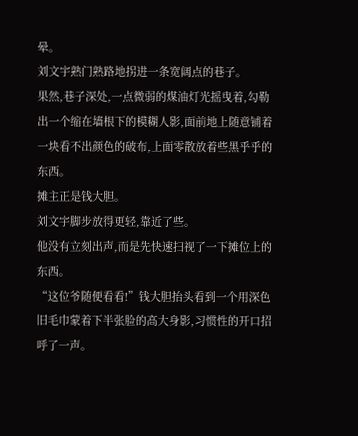晕。
刘文宇熟门熟路地拐进一条宽阔点的巷子。
果然,巷子深处,一点微弱的煤油灯光摇曳着,勾勒出一个缩在墙根下的模糊人影,面前地上随意铺着一块看不出颜色的破布,上面零散放着些黑乎乎的东西。
摊主正是钱大胆。
刘文宇脚步放得更轻,靠近了些。
他没有立刻出声,而是先快速扫视了一下摊位上的东西。
“这位爷随便看看!”钱大胆抬头看到一个用深色旧毛巾蒙着下半张脸的高大身影,习惯性的开口招呼了一声。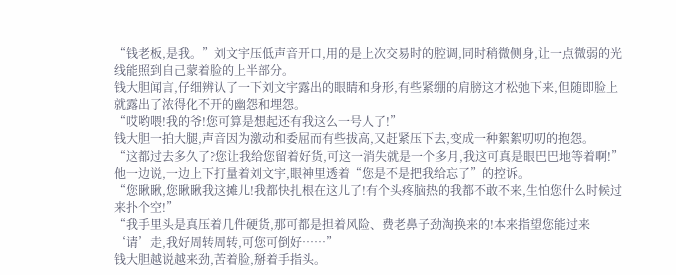“钱老板,是我。”刘文宇压低声音开口,用的是上次交易时的腔调,同时稍微侧身,让一点微弱的光线能照到自己蒙着脸的上半部分。
钱大胆闻言,仔细辨认了一下刘文宇露出的眼睛和身形,有些紧绷的肩膀这才松弛下来,但随即脸上就露出了浓得化不开的幽怨和埋怨。
“哎哟喂!我的爷!您可算是想起还有我这么一号人了!”
钱大胆一拍大腿,声音因为激动和委屈而有些拔高,又赶紧压下去,变成一种絮絮叨叨的抱怨。
“这都过去多久了?您让我给您留着好货,可这一消失就是一个多月,我这可真是眼巴巴地等着啊!”
他一边说,一边上下打量着刘文宇,眼神里透着“您是不是把我给忘了”的控诉。
“您瞅瞅,您瞅瞅我这摊儿!我都快扎根在这儿了!有个头疼脑热的我都不敢不来,生怕您什么时候过来扑个空!”
“我手里头是真压着几件硬货,那可都是担着风险、费老鼻子劲淘换来的!本来指望您能过来‘请’走,我好周转周转,可您可倒好……”
钱大胆越说越来劲,苦着脸,掰着手指头。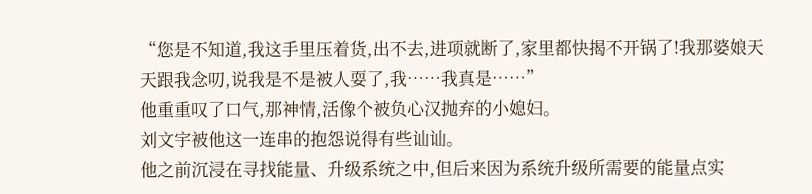“您是不知道,我这手里压着货,出不去,进项就断了,家里都快揭不开锅了!我那婆娘天天跟我念叨,说我是不是被人耍了,我……我真是……”
他重重叹了口气,那神情,活像个被负心汉抛弃的小媳妇。
刘文宇被他这一连串的抱怨说得有些讪讪。
他之前沉浸在寻找能量、升级系统之中,但后来因为系统升级所需要的能量点实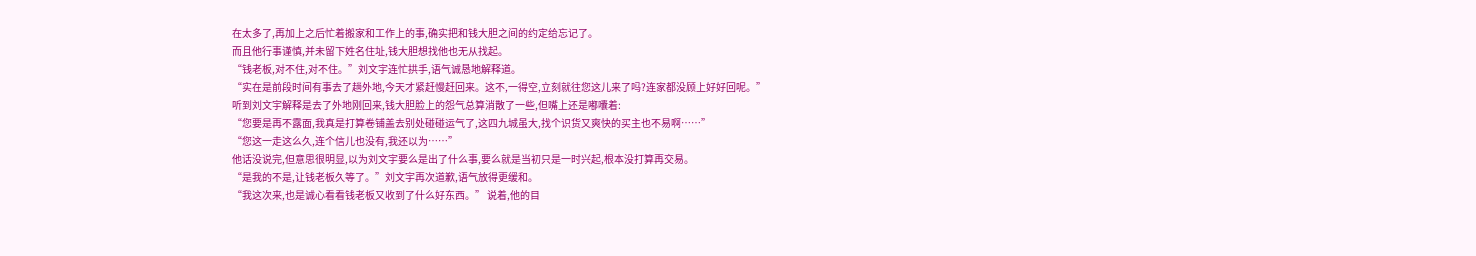在太多了,再加上之后忙着搬家和工作上的事,确实把和钱大胆之间的约定给忘记了。
而且他行事谨慎,并未留下姓名住址,钱大胆想找他也无从找起。
“钱老板,对不住,对不住。”刘文宇连忙拱手,语气诚恳地解释道。
“实在是前段时间有事去了趟外地,今天才紧赶慢赶回来。这不,一得空,立刻就往您这儿来了吗?连家都没顾上好好回呢。”
听到刘文宇解释是去了外地刚回来,钱大胆脸上的怨气总算消散了一些,但嘴上还是嘟囔着:
“您要是再不露面,我真是打算卷铺盖去别处碰碰运气了,这四九城虽大,找个识货又爽快的买主也不易啊……”
“您这一走这么久,连个信儿也没有,我还以为……”
他话没说完,但意思很明显,以为刘文宇要么是出了什么事,要么就是当初只是一时兴起,根本没打算再交易。
“是我的不是,让钱老板久等了。”刘文宇再次道歉,语气放得更缓和。
“我这次来,也是诚心看看钱老板又收到了什么好东西。” 说着,他的目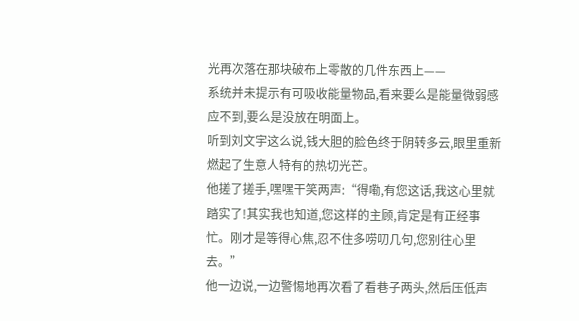光再次落在那块破布上零散的几件东西上——
系统并未提示有可吸收能量物品,看来要么是能量微弱感应不到,要么是没放在明面上。
听到刘文宇这么说,钱大胆的脸色终于阴转多云,眼里重新燃起了生意人特有的热切光芒。
他搓了搓手,嘿嘿干笑两声:“得嘞,有您这话,我这心里就踏实了!其实我也知道,您这样的主顾,肯定是有正经事忙。刚才是等得心焦,忍不住多唠叨几句,您别往心里去。”
他一边说,一边警惕地再次看了看巷子两头,然后压低声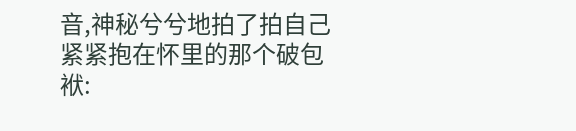音,神秘兮兮地拍了拍自己紧紧抱在怀里的那个破包袱: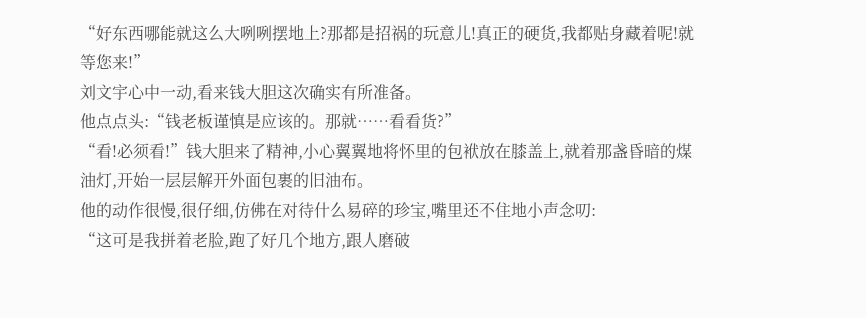“好东西哪能就这么大咧咧摆地上?那都是招祸的玩意儿!真正的硬货,我都贴身藏着呢!就等您来!”
刘文宇心中一动,看来钱大胆这次确实有所准备。
他点点头:“钱老板谨慎是应该的。那就……看看货?”
“看!必须看!”钱大胆来了精神,小心翼翼地将怀里的包袱放在膝盖上,就着那盏昏暗的煤油灯,开始一层层解开外面包裹的旧油布。
他的动作很慢,很仔细,仿佛在对待什么易碎的珍宝,嘴里还不住地小声念叨:
“这可是我拼着老脸,跑了好几个地方,跟人磨破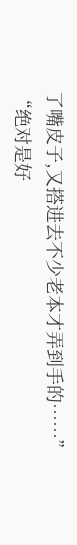了嘴皮子,又搭进去不少老本才弄到手的……”
“绝对是好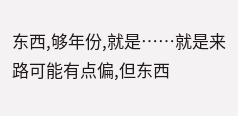东西,够年份,就是……就是来路可能有点偏,但东西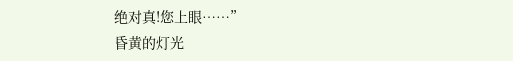绝对真!您上眼……”
昏黄的灯光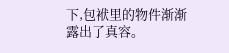下,包袱里的物件渐渐露出了真容。